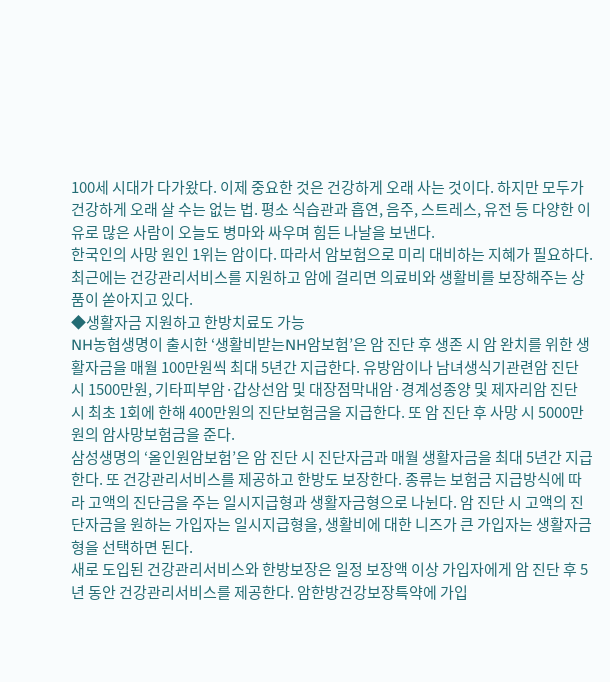100세 시대가 다가왔다. 이제 중요한 것은 건강하게 오래 사는 것이다. 하지만 모두가 건강하게 오래 살 수는 없는 법. 평소 식습관과 흡연, 음주, 스트레스, 유전 등 다양한 이유로 많은 사람이 오늘도 병마와 싸우며 힘든 나날을 보낸다.
한국인의 사망 원인 1위는 암이다. 따라서 암보험으로 미리 대비하는 지혜가 필요하다. 최근에는 건강관리서비스를 지원하고 암에 걸리면 의료비와 생활비를 보장해주는 상품이 쏟아지고 있다.
◆생활자금 지원하고 한방치료도 가능
NH농협생명이 출시한 ‘생활비받는NH암보험’은 암 진단 후 생존 시 암 완치를 위한 생활자금을 매월 100만원씩 최대 5년간 지급한다. 유방암이나 남녀생식기관련암 진단 시 1500만원, 기타피부암·갑상선암 및 대장점막내암·경계성종양 및 제자리암 진단 시 최초 1회에 한해 400만원의 진단보험금을 지급한다. 또 암 진단 후 사망 시 5000만원의 암사망보험금을 준다.
삼성생명의 ‘올인원암보험’은 암 진단 시 진단자금과 매월 생활자금을 최대 5년간 지급한다. 또 건강관리서비스를 제공하고 한방도 보장한다. 종류는 보험금 지급방식에 따라 고액의 진단금을 주는 일시지급형과 생활자금형으로 나뉜다. 암 진단 시 고액의 진단자금을 원하는 가입자는 일시지급형을, 생활비에 대한 니즈가 큰 가입자는 생활자금형을 선택하면 된다.
새로 도입된 건강관리서비스와 한방보장은 일정 보장액 이상 가입자에게 암 진단 후 5년 동안 건강관리서비스를 제공한다. 암한방건강보장특약에 가입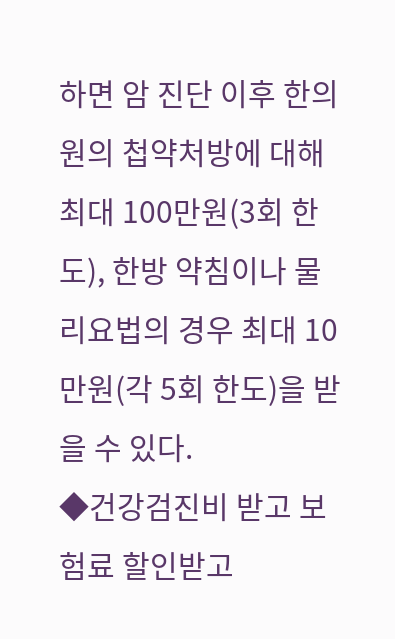하면 암 진단 이후 한의원의 첩약처방에 대해 최대 100만원(3회 한도), 한방 약침이나 물리요법의 경우 최대 10만원(각 5회 한도)을 받을 수 있다.
◆건강검진비 받고 보험료 할인받고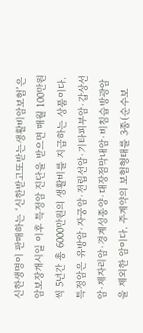신한생명이 판매하는 ‘신한받고또받는생활비암보험’은 암보장개시일 이후 특정암 진단을 받으면 매월 100만원씩 5년간 총 6000만원의 생활비를 지급하는 상품이다. 특정암은 유방암·자궁암·전립선암·기타피부암·갑상선암·제자리암·경계성종양·대장점막내암·비침습방광암을 제외한 암이다. 주계약의 보험형태를 3종(순수보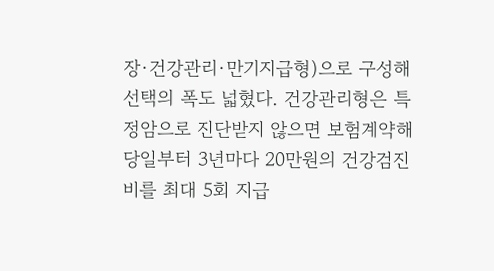장·건강관리·만기지급형)으로 구성해 선택의 폭도 넓혔다. 건강관리형은 특정암으로 진단받지 않으면 보험계약해당일부터 3년마다 20만원의 건강검진비를 최대 5회 지급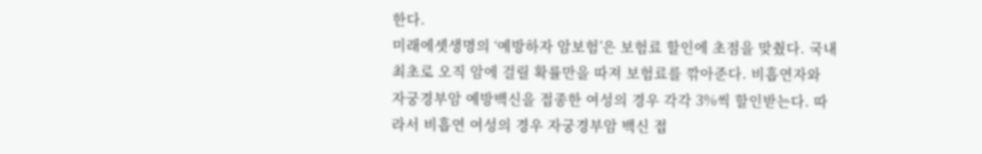한다.
미래에셋생명의 ‘예방하자 암보험’은 보험료 할인에 초점을 맞췄다. 국내 최초로 오직 암에 걸릴 확률만을 따져 보험료를 깎아준다. 비흡연자와 자궁경부암 예방백신을 접종한 여성의 경우 각각 3%씩 할인받는다. 따라서 비흡연 여성의 경우 자궁경부암 백신 접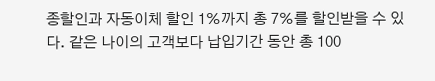종할인과 자동이체 할인 1%까지 총 7%를 할인받을 수 있다. 같은 나이의 고객보다 납입기간 동안 총 100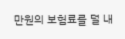만원의 보험료를 덜 내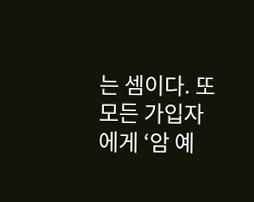는 셈이다. 또 모든 가입자에게 ‘암 예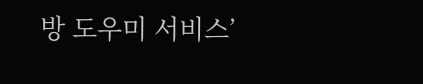방 도우미 서비스’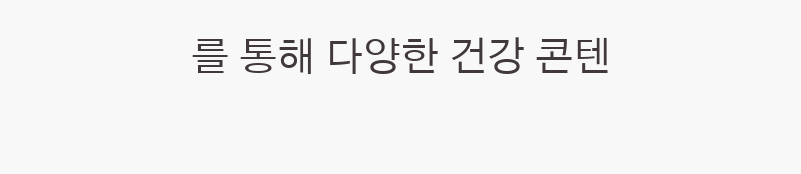를 통해 다양한 건강 콘텐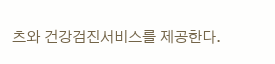츠와 건강검진서비스를 제공한다.